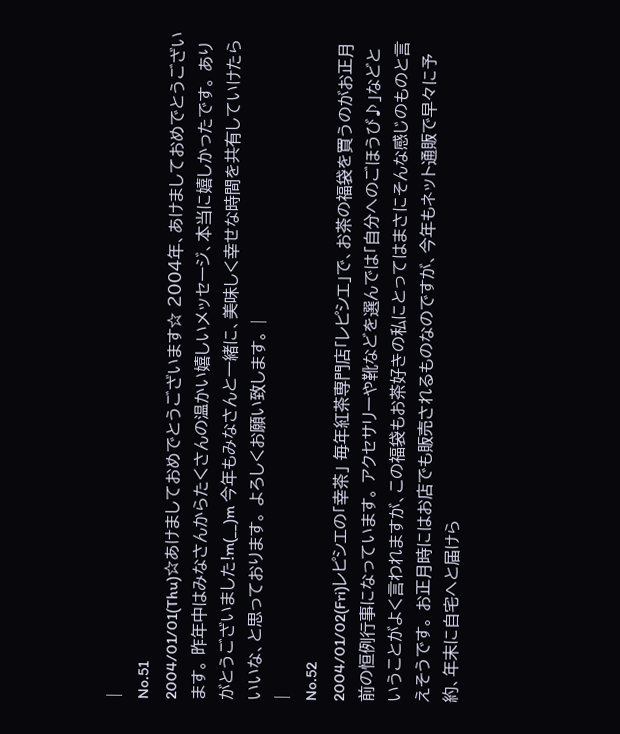|
No.51
2004/01/01(Thu)☆あけましておめでとうございます☆ 2004年、あけましておめでとうございます。 昨年中はみなさんからたくさんの温かい嬉しいメッセージ、本当に嬉しかったです。 ありがとうございました!m(__)m 今年もみなさんと一緒に、美味しく幸せな時間を共有していけたらいいな、と思っております。 よろしくお願い致します。 |
|
No.52
2004/01/02(Fri)レピシエの「幸茶」 毎年紅茶専門店「レピシエ」で、お茶の福袋を買うのがお正月前の恒例行事になっています。 アクセサリーや靴などを選んでは「自分へのごほうび♪」などということがよく言われますが、この福袋もお茶好きの私にとってはまさにそんな感じのものと言えそうです。 お正月時にはお店でも販売されるものなのですが、今年もネット通販で早々に予約、年末に自宅へと届けら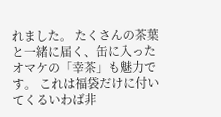れました。 たくさんの茶葉と一緒に届く、缶に入ったオマケの「幸茶」も魅力です。 これは福袋だけに付いてくるいわば非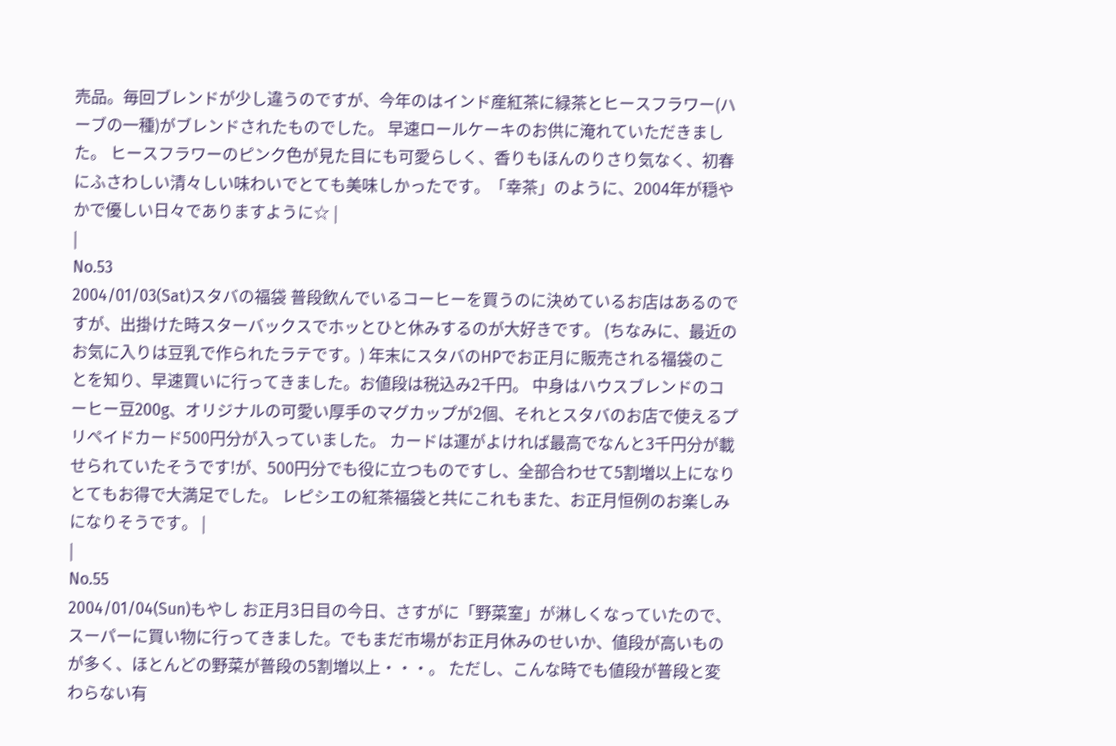売品。毎回ブレンドが少し違うのですが、今年のはインド産紅茶に緑茶とヒースフラワー(ハーブの一種)がブレンドされたものでした。 早速ロールケーキのお供に淹れていただきました。 ヒースフラワーのピンク色が見た目にも可愛らしく、香りもほんのりさり気なく、初春にふさわしい清々しい味わいでとても美味しかったです。「幸茶」のように、2004年が穏やかで優しい日々でありますように☆ |
|
No.53
2004/01/03(Sat)スタバの福袋 普段飲んでいるコーヒーを買うのに決めているお店はあるのですが、出掛けた時スターバックスでホッとひと休みするのが大好きです。 (ちなみに、最近のお気に入りは豆乳で作られたラテです。) 年末にスタバのHPでお正月に販売される福袋のことを知り、早速買いに行ってきました。お値段は税込み2千円。 中身はハウスブレンドのコーヒー豆200g、オリジナルの可愛い厚手のマグカップが2個、それとスタバのお店で使えるプリペイドカード500円分が入っていました。 カードは運がよければ最高でなんと3千円分が載せられていたそうです!が、500円分でも役に立つものですし、全部合わせて5割増以上になりとてもお得で大満足でした。 レピシエの紅茶福袋と共にこれもまた、お正月恒例のお楽しみになりそうです。 |
|
No.55
2004/01/04(Sun)もやし お正月3日目の今日、さすがに「野菜室」が淋しくなっていたので、スーパーに買い物に行ってきました。でもまだ市場がお正月休みのせいか、値段が高いものが多く、ほとんどの野菜が普段の5割増以上・・・。 ただし、こんな時でも値段が普段と変わらない有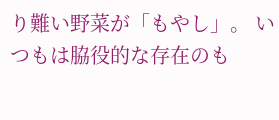り難い野菜が「もやし」。 いつもは脇役的な存在のも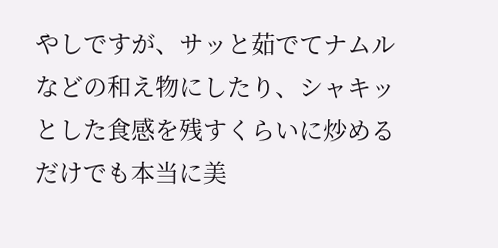やしですが、サッと茹でてナムルなどの和え物にしたり、シャキッとした食感を残すくらいに炒めるだけでも本当に美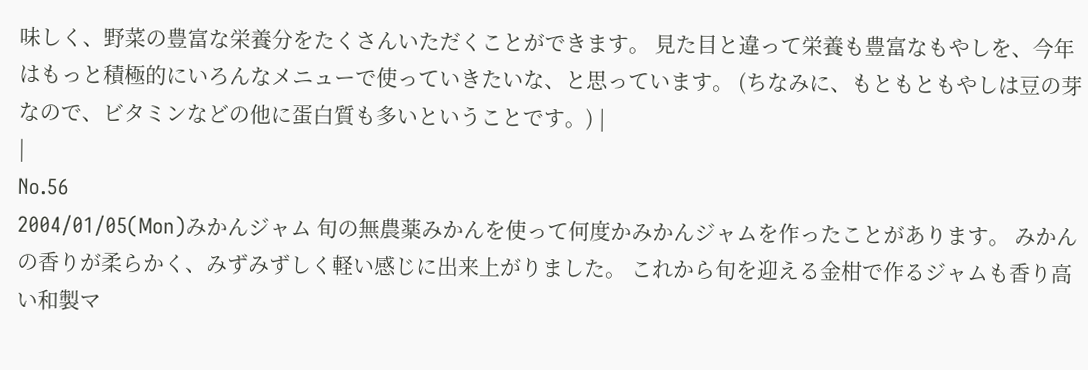味しく、野菜の豊富な栄養分をたくさんいただくことができます。 見た目と違って栄養も豊富なもやしを、今年はもっと積極的にいろんなメニューで使っていきたいな、と思っています。 (ちなみに、もともともやしは豆の芽なので、ビタミンなどの他に蛋白質も多いということです。) |
|
No.56
2004/01/05(Mon)みかんジャム 旬の無農薬みかんを使って何度かみかんジャムを作ったことがあります。 みかんの香りが柔らかく、みずみずしく軽い感じに出来上がりました。 これから旬を迎える金柑で作るジャムも香り高い和製マ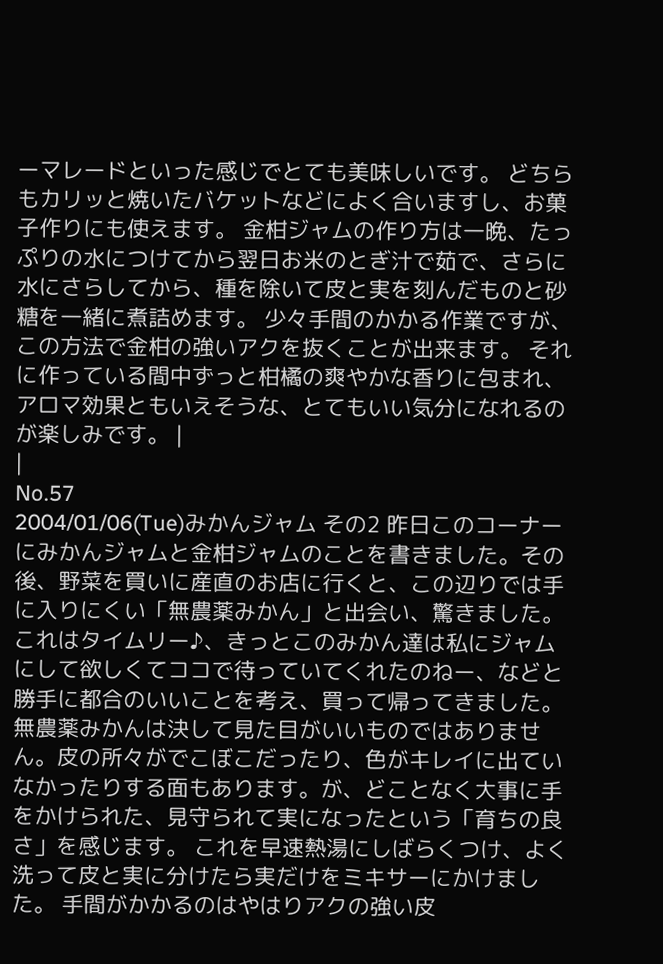ーマレードといった感じでとても美味しいです。 どちらもカリッと焼いたバケットなどによく合いますし、お菓子作りにも使えます。 金柑ジャムの作り方は一晩、たっぷりの水につけてから翌日お米のとぎ汁で茹で、さらに水にさらしてから、種を除いて皮と実を刻んだものと砂糖を一緒に煮詰めます。 少々手間のかかる作業ですが、この方法で金柑の強いアクを抜くことが出来ます。 それに作っている間中ずっと柑橘の爽やかな香りに包まれ、アロマ効果ともいえそうな、とてもいい気分になれるのが楽しみです。 |
|
No.57
2004/01/06(Tue)みかんジャム その2 昨日このコーナーにみかんジャムと金柑ジャムのことを書きました。その後、野菜を買いに産直のお店に行くと、この辺りでは手に入りにくい「無農薬みかん」と出会い、驚きました。 これはタイムリー♪、きっとこのみかん達は私にジャムにして欲しくてココで待っていてくれたのねー、などと勝手に都合のいいことを考え、買って帰ってきました。 無農薬みかんは決して見た目がいいものではありません。皮の所々がでこぼこだったり、色がキレイに出ていなかったりする面もあります。が、どことなく大事に手をかけられた、見守られて実になったという「育ちの良さ」を感じます。 これを早速熱湯にしばらくつけ、よく洗って皮と実に分けたら実だけをミキサーにかけました。 手間がかかるのはやはりアクの強い皮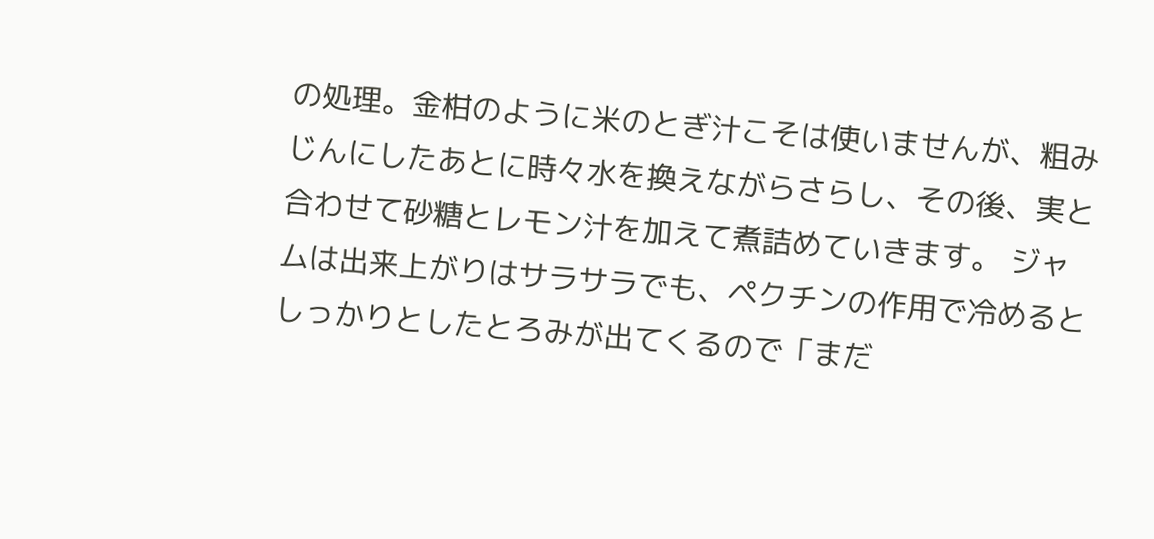の処理。金柑のように米のとぎ汁こそは使いませんが、粗みじんにしたあとに時々水を換えながらさらし、その後、実と合わせて砂糖とレモン汁を加えて煮詰めていきます。 ジャムは出来上がりはサラサラでも、ペクチンの作用で冷めるとしっかりとしたとろみが出てくるので「まだ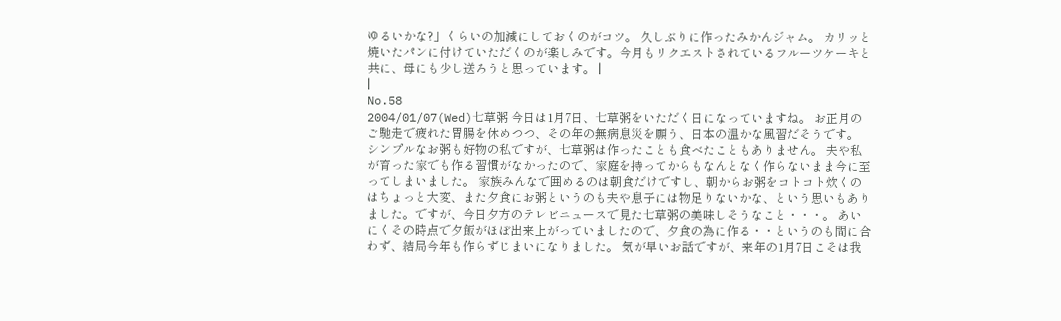ゆるいかな?」くらいの加減にしておくのがコツ。 久しぶりに作ったみかんジャム。 カリッと焼いたパンに付けていただくのが楽しみです。今月もリクエストされているフルーツケーキと共に、母にも少し送ろうと思っています。 |
|
No.58
2004/01/07(Wed)七草粥 今日は1月7日、七草粥をいただく日になっていますね。 お正月のご馳走で疲れた胃腸を休めつつ、その年の無病息災を願う、日本の温かな風習だそうです。 シンプルなお粥も好物の私ですが、七草粥は作ったことも食べたこともありません。 夫や私が育った家でも作る習慣がなかったので、家庭を持ってからもなんとなく作らないまま今に至ってしまいました。 家族みんなで囲めるのは朝食だけですし、朝からお粥をコトコト炊くのはちょっと大変、また夕食にお粥というのも夫や息子には物足りないかな、という思いもありました。ですが、今日夕方のテレビニュースで見た七草粥の美味しそうなこと・・・。 あいにくその時点で夕飯がほぼ出来上がっていましたので、夕食の為に作る・・というのも間に合わず、結局今年も作らずじまいになりました。 気が早いお話ですが、来年の1月7日こそは我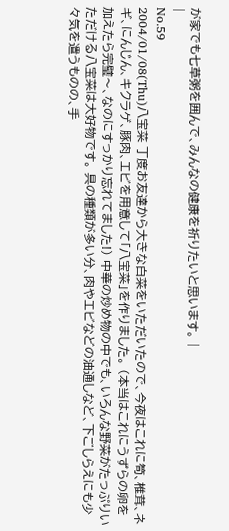が家でも七草粥を囲んで、みんなの健康を祈りたいと思います。 |
|
No.59
2004/01/08(Thu)八宝菜 丁度お友達から大きな白菜をいただいたので、今夜はこれに筍、椎茸、ネギ、にんじん、キクラゲ、豚肉、エビを用意して「八宝菜」を作りました。 (本当はこれにうずらの卵を加えたら完璧〜、なのにすっかり忘れてました!) 中華の炒め物の中でも、いろんな野菜がたっぷりいただける八宝菜は大好物です。 具の種類が多い分、肉やエビなどの油通しなど、下ごしらえにも少々気を遣うものの、手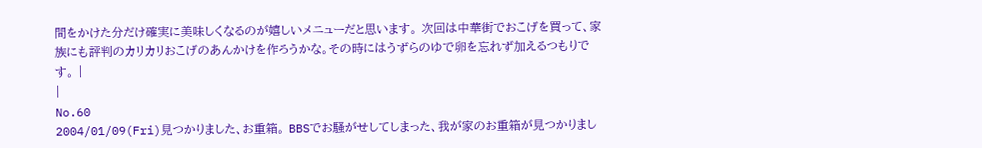間をかけた分だけ確実に美味しくなるのが嬉しいメニューだと思います。 次回は中華街でおこげを買って、家族にも評判のカリカリおこげのあんかけを作ろうかな。その時にはうずらのゆで卵を忘れず加えるつもりです。 |
|
No.60
2004/01/09(Fri)見つかりました、お重箱。 BBSでお騒がせしてしまった、我が家のお重箱が見つかりまし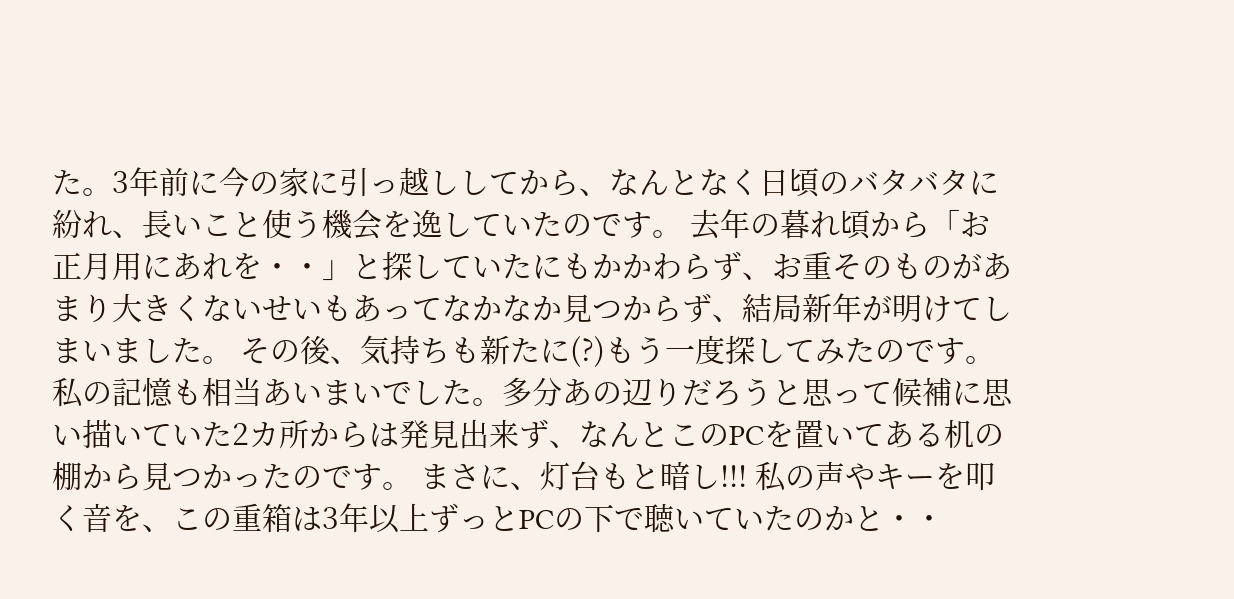た。3年前に今の家に引っ越ししてから、なんとなく日頃のバタバタに紛れ、長いこと使う機会を逸していたのです。 去年の暮れ頃から「お正月用にあれを・・」と探していたにもかかわらず、お重そのものがあまり大きくないせいもあってなかなか見つからず、結局新年が明けてしまいました。 その後、気持ちも新たに(?)もう一度探してみたのです。 私の記憶も相当あいまいでした。多分あの辺りだろうと思って候補に思い描いていた2カ所からは発見出来ず、なんとこのPCを置いてある机の棚から見つかったのです。 まさに、灯台もと暗し!!! 私の声やキーを叩く音を、この重箱は3年以上ずっとPCの下で聴いていたのかと・・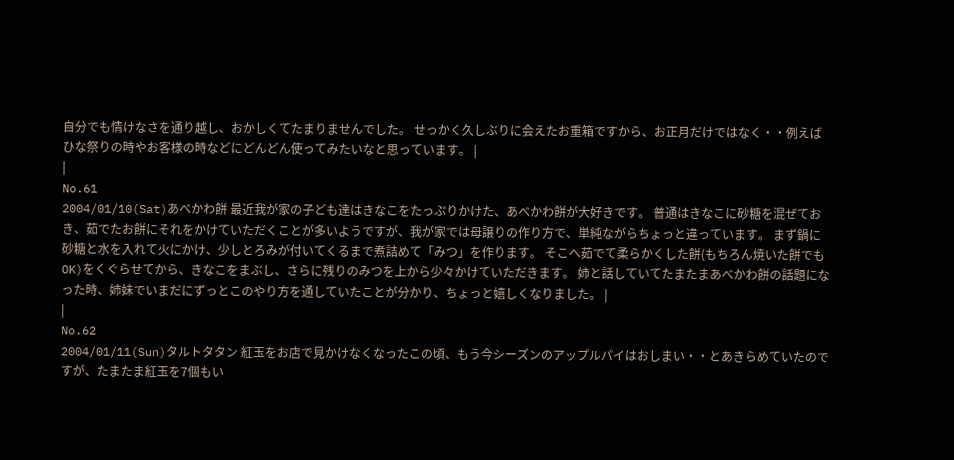自分でも情けなさを通り越し、おかしくてたまりませんでした。 せっかく久しぶりに会えたお重箱ですから、お正月だけではなく・・例えばひな祭りの時やお客様の時などにどんどん使ってみたいなと思っています。 |
|
No.61
2004/01/10(Sat)あべかわ餅 最近我が家の子ども達はきなこをたっぷりかけた、あべかわ餅が大好きです。 普通はきなこに砂糖を混ぜておき、茹でたお餅にそれをかけていただくことが多いようですが、我が家では母譲りの作り方で、単純ながらちょっと違っています。 まず鍋に砂糖と水を入れて火にかけ、少しとろみが付いてくるまで煮詰めて「みつ」を作ります。 そこへ茹でて柔らかくした餅(もちろん焼いた餅でもOK)をくぐらせてから、きなこをまぶし、さらに残りのみつを上から少々かけていただきます。 姉と話していてたまたまあべかわ餅の話題になった時、姉妹でいまだにずっとこのやり方を通していたことが分かり、ちょっと嬉しくなりました。 |
|
No.62
2004/01/11(Sun)タルトタタン 紅玉をお店で見かけなくなったこの頃、もう今シーズンのアップルパイはおしまい・・とあきらめていたのですが、たまたま紅玉を7個もい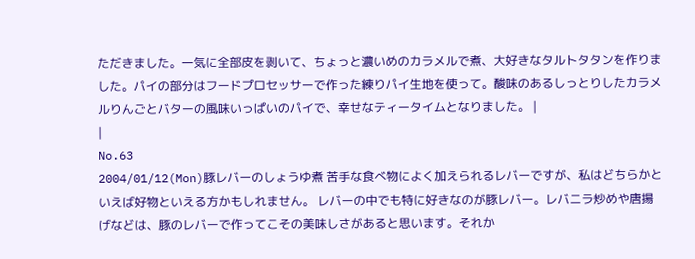ただきました。一気に全部皮を剥いて、ちょっと濃いめのカラメルで煮、大好きなタルトタタンを作りました。パイの部分はフードプロセッサーで作った練りパイ生地を使って。酸味のあるしっとりしたカラメルりんごとバターの風味いっぱいのパイで、幸せなティータイムとなりました。 |
|
No.63
2004/01/12(Mon)豚レバーのしょうゆ煮 苦手な食べ物によく加えられるレバーですが、私はどちらかといえば好物といえる方かもしれません。 レバーの中でも特に好きなのが豚レバー。レバニラ炒めや唐揚げなどは、豚のレバーで作ってこその美味しさがあると思います。それか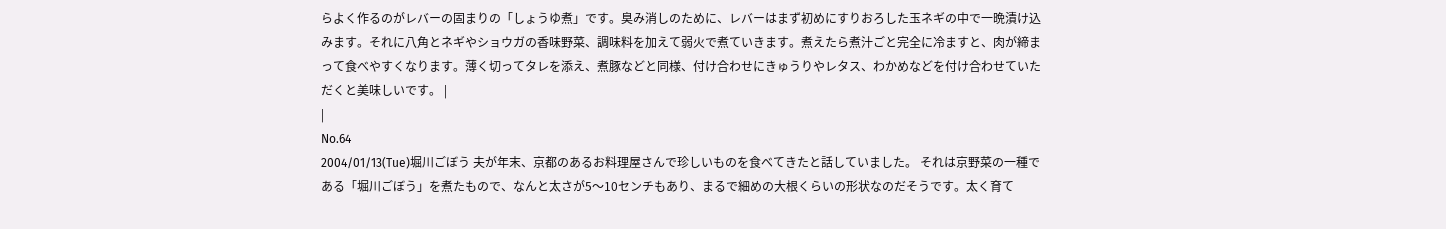らよく作るのがレバーの固まりの「しょうゆ煮」です。臭み消しのために、レバーはまず初めにすりおろした玉ネギの中で一晩漬け込みます。それに八角とネギやショウガの香味野菜、調味料を加えて弱火で煮ていきます。煮えたら煮汁ごと完全に冷ますと、肉が締まって食べやすくなります。薄く切ってタレを添え、煮豚などと同様、付け合わせにきゅうりやレタス、わかめなどを付け合わせていただくと美味しいです。 |
|
No.64
2004/01/13(Tue)堀川ごぼう 夫が年末、京都のあるお料理屋さんで珍しいものを食べてきたと話していました。 それは京野菜の一種である「堀川ごぼう」を煮たもので、なんと太さが5〜10センチもあり、まるで細めの大根くらいの形状なのだそうです。太く育て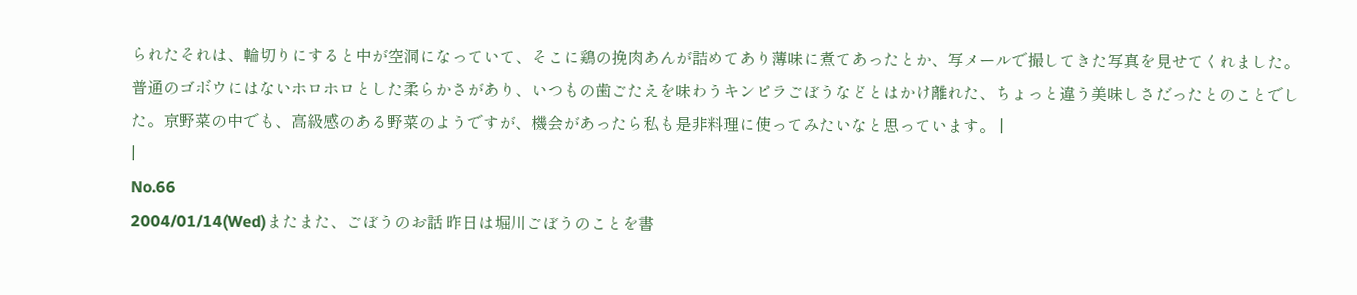られたそれは、輪切りにすると中が空洞になっていて、そこに鶏の挽肉あんが詰めてあり薄味に煮てあったとか、写メールで撮してきた写真を見せてくれました。普通のゴボウにはないホロホロとした柔らかさがあり、いつもの歯ごたえを味わうキンピラごぼうなどとはかけ離れた、ちょっと違う美味しさだったとのことでした。京野菜の中でも、高級感のある野菜のようですが、機会があったら私も是非料理に使ってみたいなと思っています。 |
|
No.66
2004/01/14(Wed)またまた、ごぼうのお話 昨日は堀川ごぼうのことを書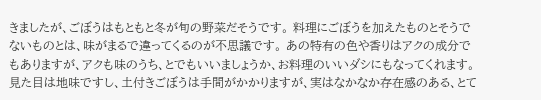きましたが、ごぼうはもともと冬が旬の野菜だそうです。 料理にごぼうを加えたものとそうでないものとは、味がまるで違ってくるのが不思議です。 あの特有の色や香りはアクの成分でもありますが、アクも味のうち、とでもいいましょうか、お料理のいいダシにもなってくれます。 見た目は地味ですし、土付きごぼうは手間がかかりますが、実はなかなか存在感のある、とて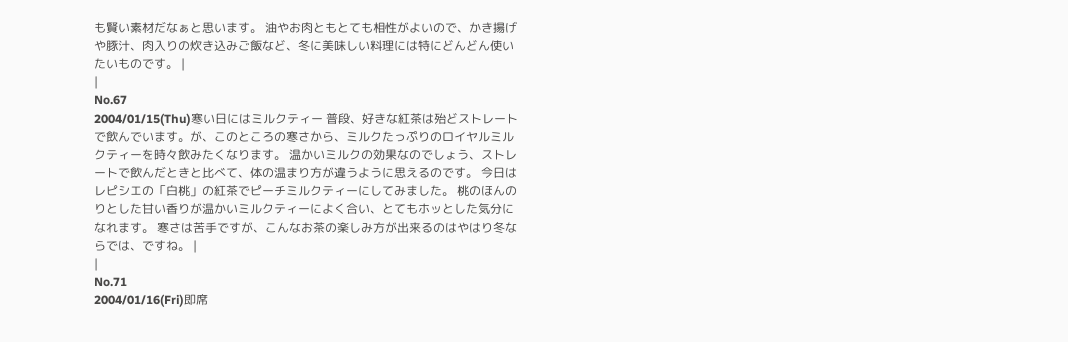も賢い素材だなぁと思います。 油やお肉ともとても相性がよいので、かき揚げや豚汁、肉入りの炊き込みご飯など、冬に美味しい料理には特にどんどん使いたいものです。 |
|
No.67
2004/01/15(Thu)寒い日にはミルクティー 普段、好きな紅茶は殆どストレートで飲んでいます。が、このところの寒さから、ミルクたっぷりのロイヤルミルクティーを時々飲みたくなります。 温かいミルクの効果なのでしょう、ストレートで飲んだときと比べて、体の温まり方が違うように思えるのです。 今日はレピシエの「白桃」の紅茶でピーチミルクティーにしてみました。 桃のほんのりとした甘い香りが温かいミルクティーによく合い、とてもホッとした気分になれます。 寒さは苦手ですが、こんなお茶の楽しみ方が出来るのはやはり冬ならでは、ですね。 |
|
No.71
2004/01/16(Fri)即席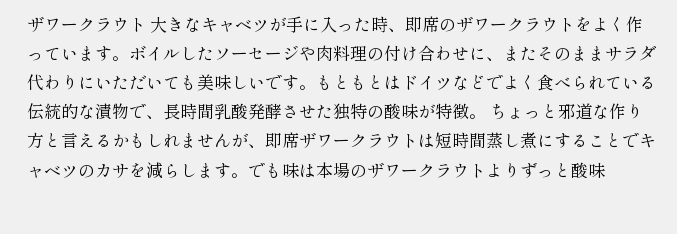ザワークラウト 大きなキャベツが手に入った時、即席のザワークラウトをよく作っています。ボイルしたソーセージや肉料理の付け合わせに、またそのままサラダ代わりにいただいても美味しいです。もともとはドイツなどでよく食べられている伝統的な漬物で、長時間乳酸発酵させた独特の酸味が特徴。 ちょっと邪道な作り方と言えるかもしれませんが、即席ザワークラウトは短時間蒸し煮にすることでキャベツのカサを減らします。でも味は本場のザワークラウトよりずっと酸味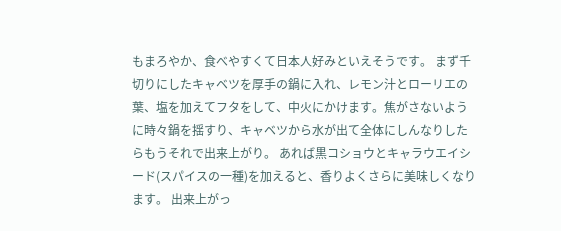もまろやか、食べやすくて日本人好みといえそうです。 まず千切りにしたキャベツを厚手の鍋に入れ、レモン汁とローリエの葉、塩を加えてフタをして、中火にかけます。焦がさないように時々鍋を揺すり、キャベツから水が出て全体にしんなりしたらもうそれで出来上がり。 あれば黒コショウとキャラウエイシード(スパイスの一種)を加えると、香りよくさらに美味しくなります。 出来上がっ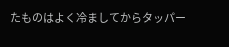たものはよく冷ましてからタッパー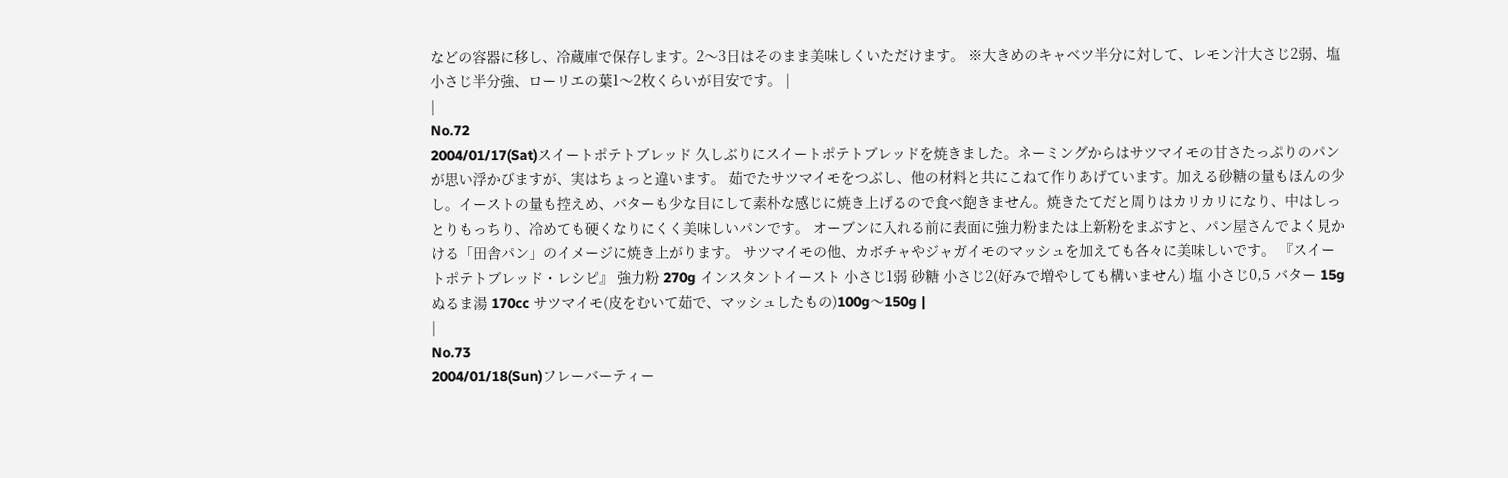などの容器に移し、冷蔵庫で保存します。2〜3日はそのまま美味しくいただけます。 ※大きめのキャベツ半分に対して、レモン汁大さじ2弱、塩小さじ半分強、ローリエの葉1〜2枚くらいが目安です。 |
|
No.72
2004/01/17(Sat)スイートポテトブレッド 久しぶりにスイートポテトブレッドを焼きました。ネーミングからはサツマイモの甘さたっぷりのパンが思い浮かびますが、実はちょっと違います。 茹でたサツマイモをつぶし、他の材料と共にこねて作りあげています。加える砂糖の量もほんの少し。イーストの量も控えめ、バターも少な目にして素朴な感じに焼き上げるので食べ飽きません。焼きたてだと周りはカリカリになり、中はしっとりもっちり、冷めても硬くなりにくく美味しいパンです。 オーブンに入れる前に表面に強力粉または上新粉をまぶすと、パン屋さんでよく見かける「田舎パン」のイメージに焼き上がります。 サツマイモの他、カボチャやジャガイモのマッシュを加えても各々に美味しいです。 『スイートポテトブレッド・レシピ』 強力粉 270g インスタントイースト 小さじ1弱 砂糖 小さじ2(好みで増やしても構いません) 塩 小さじ0,5 バター 15g ぬるま湯 170cc サツマイモ(皮をむいて茹で、マッシュしたもの)100g〜150g |
|
No.73
2004/01/18(Sun)フレーバーティー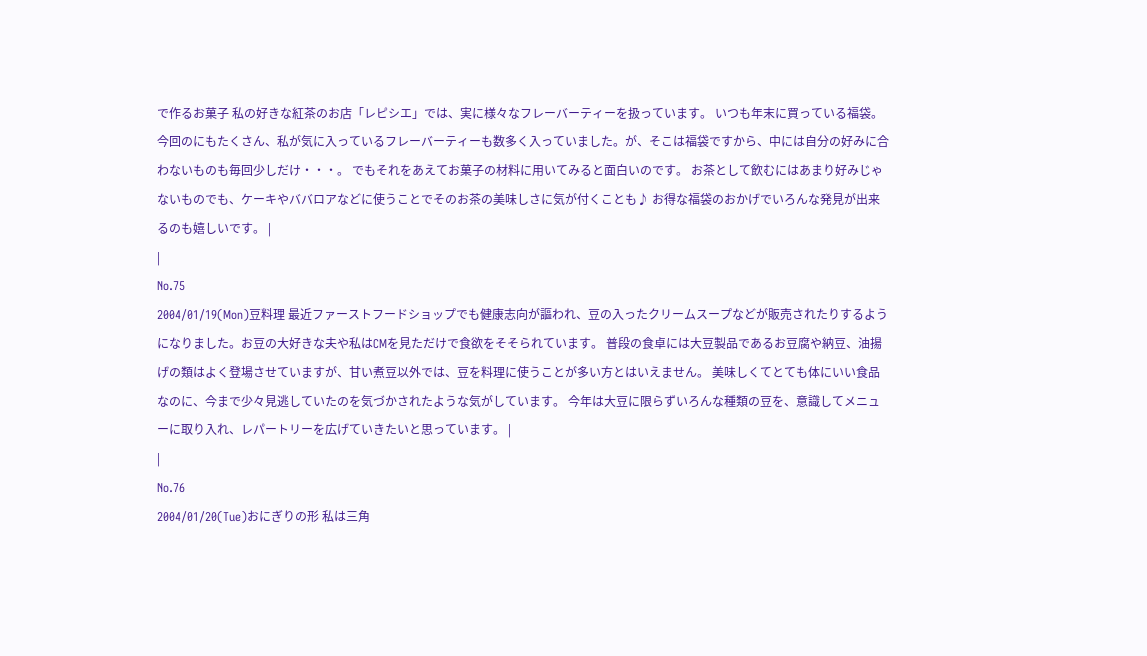で作るお菓子 私の好きな紅茶のお店「レピシエ」では、実に様々なフレーバーティーを扱っています。 いつも年末に買っている福袋。今回のにもたくさん、私が気に入っているフレーバーティーも数多く入っていました。が、そこは福袋ですから、中には自分の好みに合わないものも毎回少しだけ・・・。 でもそれをあえてお菓子の材料に用いてみると面白いのです。 お茶として飲むにはあまり好みじゃないものでも、ケーキやババロアなどに使うことでそのお茶の美味しさに気が付くことも♪ お得な福袋のおかげでいろんな発見が出来るのも嬉しいです。 |
|
No.75
2004/01/19(Mon)豆料理 最近ファーストフードショップでも健康志向が謳われ、豆の入ったクリームスープなどが販売されたりするようになりました。お豆の大好きな夫や私はCMを見ただけで食欲をそそられています。 普段の食卓には大豆製品であるお豆腐や納豆、油揚げの類はよく登場させていますが、甘い煮豆以外では、豆を料理に使うことが多い方とはいえません。 美味しくてとても体にいい食品なのに、今まで少々見逃していたのを気づかされたような気がしています。 今年は大豆に限らずいろんな種類の豆を、意識してメニューに取り入れ、レパートリーを広げていきたいと思っています。 |
|
No.76
2004/01/20(Tue)おにぎりの形 私は三角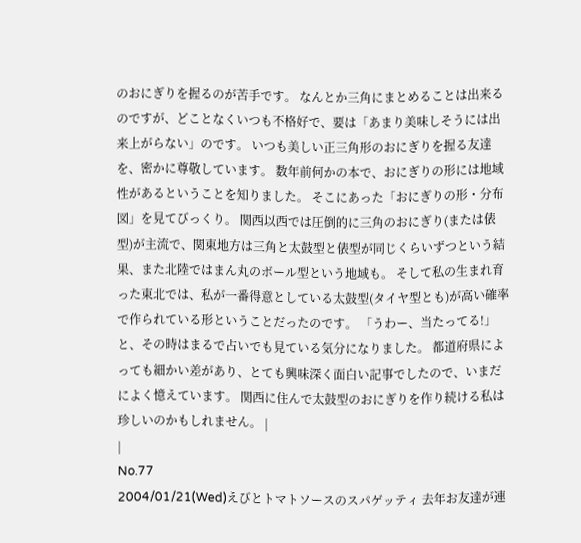のおにぎりを握るのが苦手です。 なんとか三角にまとめることは出来るのですが、どことなくいつも不格好で、要は「あまり美味しそうには出来上がらない」のです。 いつも美しい正三角形のおにぎりを握る友達を、密かに尊敬しています。 数年前何かの本で、おにぎりの形には地域性があるということを知りました。 そこにあった「おにぎりの形・分布図」を見てびっくり。 関西以西では圧倒的に三角のおにぎり(または俵型)が主流で、関東地方は三角と太鼓型と俵型が同じくらいずつという結果、また北陸ではまん丸のボール型という地域も。 そして私の生まれ育った東北では、私が一番得意としている太鼓型(タイヤ型とも)が高い確率で作られている形ということだったのです。 「うわー、当たってる!」と、その時はまるで占いでも見ている気分になりました。 都道府県によっても細かい差があり、とても興味深く面白い記事でしたので、いまだによく憶えています。 関西に住んで太鼓型のおにぎりを作り続ける私は珍しいのかもしれません。 |
|
No.77
2004/01/21(Wed)えびとトマトソースのスパゲッティ 去年お友達が連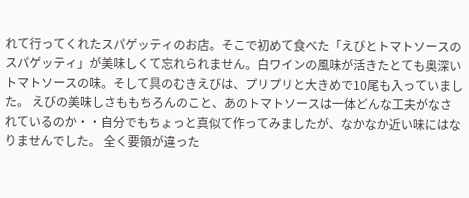れて行ってくれたスパゲッティのお店。そこで初めて食べた「えびとトマトソースのスパゲッティ」が美味しくて忘れられません。白ワインの風味が活きたとても奥深いトマトソースの味。そして具のむきえびは、プリプリと大きめで10尾も入っていました。 えびの美味しさももちろんのこと、あのトマトソースは一体どんな工夫がなされているのか・・自分でもちょっと真似て作ってみましたが、なかなか近い味にはなりませんでした。 全く要領が違った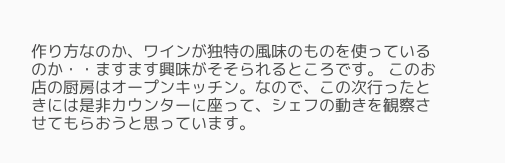作り方なのか、ワインが独特の風味のものを使っているのか・・ますます興味がそそられるところです。 このお店の厨房はオープンキッチン。なので、この次行ったときには是非カウンターに座って、シェフの動きを観察させてもらおうと思っています。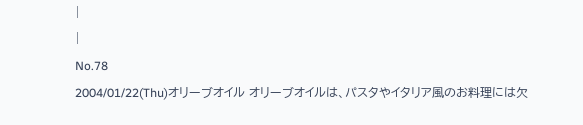|
|
No.78
2004/01/22(Thu)オリーブオイル オリーブオイルは、パスタやイタリア風のお料理には欠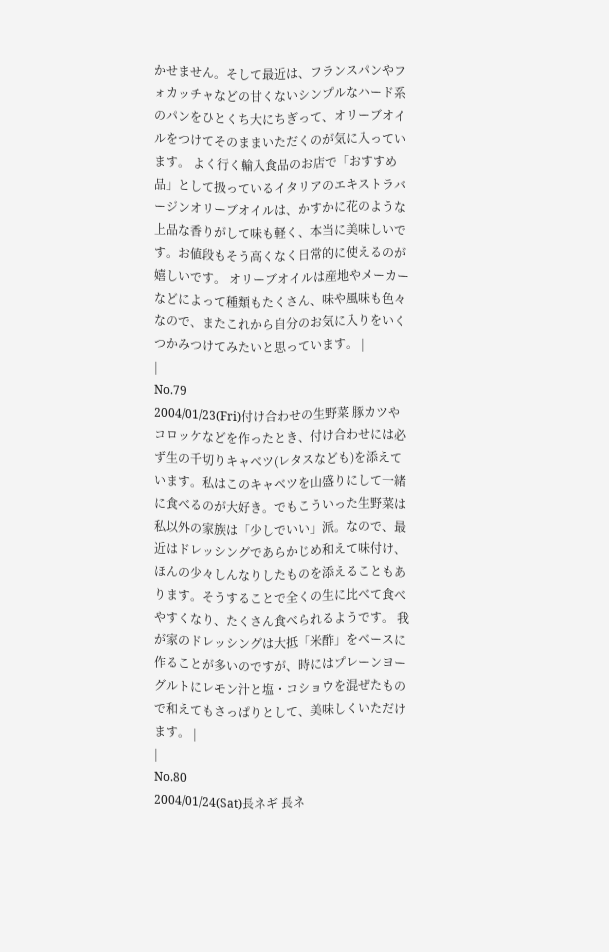かせません。そして最近は、フランスパンやフォカッチャなどの甘くないシンプルなハード系のパンをひとくち大にちぎって、オリーブオイルをつけてそのままいただくのが気に入っています。 よく行く輸入食品のお店で「おすすめ品」として扱っているイタリアのエキストラバージンオリーブオイルは、かすかに花のような上品な香りがして味も軽く、本当に美味しいです。お値段もそう高くなく日常的に使えるのが嬉しいです。 オリーブオイルは産地やメーカーなどによって種類もたくさん、味や風味も色々なので、またこれから自分のお気に入りをいくつかみつけてみたいと思っています。 |
|
No.79
2004/01/23(Fri)付け合わせの生野菜 豚カツやコロッケなどを作ったとき、付け合わせには必ず生の千切りキャベツ(レタスなども)を添えています。私はこのキャベツを山盛りにして一緒に食べるのが大好き。でもこういった生野菜は私以外の家族は「少しでいい」派。なので、最近はドレッシングであらかじめ和えて味付け、ほんの少々しんなりしたものを添えることもあります。そうすることで全くの生に比べて食べやすくなり、たくさん食べられるようです。 我が家のドレッシングは大抵「米酢」をベースに作ることが多いのですが、時にはプレーンヨーグルトにレモン汁と塩・コショウを混ぜたもので和えてもさっぱりとして、美味しくいただけます。 |
|
No.80
2004/01/24(Sat)長ネギ 長ネ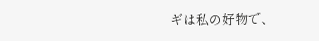ギは私の好物で、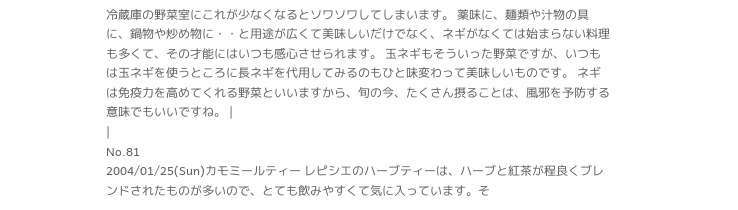冷蔵庫の野菜室にこれが少なくなるとソワソワしてしまいます。 薬味に、麺類や汁物の具に、鍋物や炒め物に・・と用途が広くて美味しいだけでなく、ネギがなくては始まらない料理も多くて、その才能にはいつも感心させられます。 玉ネギもそういった野菜ですが、いつもは玉ネギを使うところに長ネギを代用してみるのもひと味変わって美味しいものです。 ネギは免疫力を高めてくれる野菜といいますから、旬の今、たくさん摂ることは、風邪を予防する意味でもいいですね。 |
|
No.81
2004/01/25(Sun)カモミールティー レピシエのハーブティーは、ハーブと紅茶が程良くブレンドされたものが多いので、とても飲みやすくて気に入っています。そ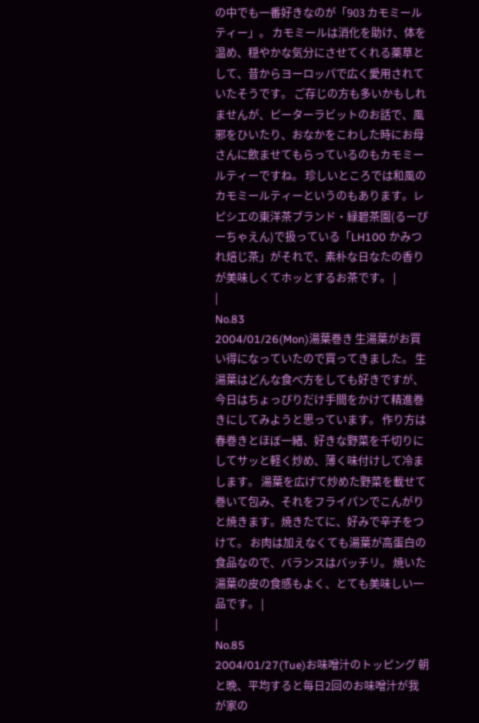の中でも一番好きなのが「903 カモミールティー」。 カモミールは消化を助け、体を温め、穏やかな気分にさせてくれる薬草として、昔からヨーロッパで広く愛用されていたそうです。 ご存じの方も多いかもしれませんが、ピーターラビットのお話で、風邪をひいたり、おなかをこわした時にお母さんに飲ませてもらっているのもカモミールティーですね。 珍しいところでは和風のカモミールティーというのもあります。レピシエの東洋茶ブランド・緑碧茶園(るーぴーちゃえん)で扱っている「LH100 かみつれ焙じ茶」がそれで、素朴な日なたの香りが美味しくてホッとするお茶です。 |
|
No.83
2004/01/26(Mon)湯葉巻き 生湯葉がお買い得になっていたので買ってきました。 生湯葉はどんな食べ方をしても好きですが、今日はちょっぴりだけ手間をかけて精進巻きにしてみようと思っています。 作り方は春巻きとほぼ一緒、好きな野菜を千切りにしてサッと軽く炒め、薄く味付けして冷まします。 湯葉を広げて炒めた野菜を載せて巻いて包み、それをフライパンでこんがりと焼きます。焼きたてに、好みで辛子をつけて。 お肉は加えなくても湯葉が高蛋白の食品なので、バランスはバッチリ。 焼いた湯葉の皮の食感もよく、とても美味しい一品です。 |
|
No.85
2004/01/27(Tue)お味噌汁のトッピング 朝と晩、平均すると毎日2回のお味噌汁が我が家の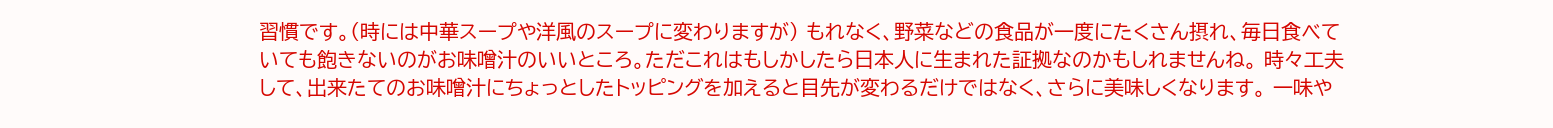習慣です。(時には中華スープや洋風のスープに変わりますが) もれなく、野菜などの食品が一度にたくさん摂れ、毎日食べていても飽きないのがお味噌汁のいいところ。ただこれはもしかしたら日本人に生まれた証拠なのかもしれませんね。 時々工夫して、出来たてのお味噌汁にちょっとしたトッピングを加えると目先が変わるだけではなく、さらに美味しくなります。 一味や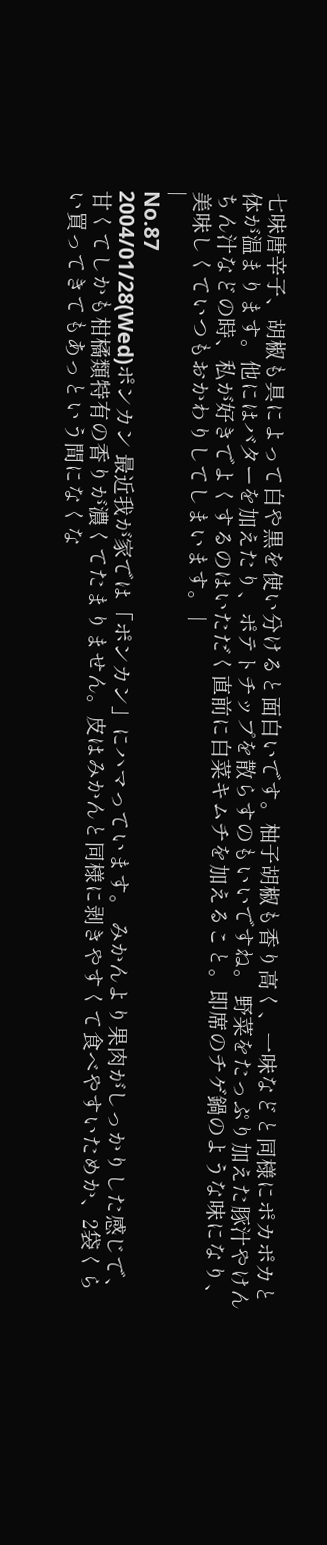七味唐辛子、胡椒も具によって白や黒を使い分けると面白いです。柚子胡椒も香り高く、一味などと同様にポカポカと体が温まります。他にはバターを加えたり、ポテトチップを散らすのもいいですね。 野菜をたっぷり加えた豚汁やけんちん汁などの時、私が好きでよくするのはいただく直前に白菜キムチを加えること。即席のチゲ鍋のような味になり、美味しくていつもおかわりしてしまいます。 |
|
No.87
2004/01/28(Wed)ポンカン 最近我が家では「ポンカン」にハマっています。 みかんより果肉がしっかりした感じで、甘くてしかも柑橘類特有の香りが濃くてたまりません。皮はみかんと同様に剥きやすくて食べやすいためか、2袋くらい買ってきてもあっという間になくな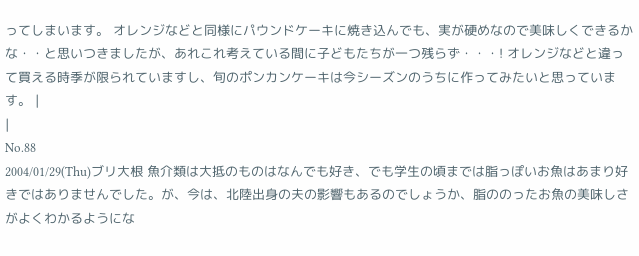ってしまいます。 オレンジなどと同様にパウンドケーキに焼き込んでも、実が硬めなので美味しくできるかな・・と思いつきましたが、あれこれ考えている間に子どもたちが一つ残らず・・・! オレンジなどと違って買える時季が限られていますし、旬のポンカンケーキは今シーズンのうちに作ってみたいと思っています。 |
|
No.88
2004/01/29(Thu)ブリ大根 魚介類は大抵のものはなんでも好き、でも学生の頃までは脂っぽいお魚はあまり好きではありませんでした。が、今は、北陸出身の夫の影響もあるのでしょうか、脂ののったお魚の美味しさがよくわかるようにな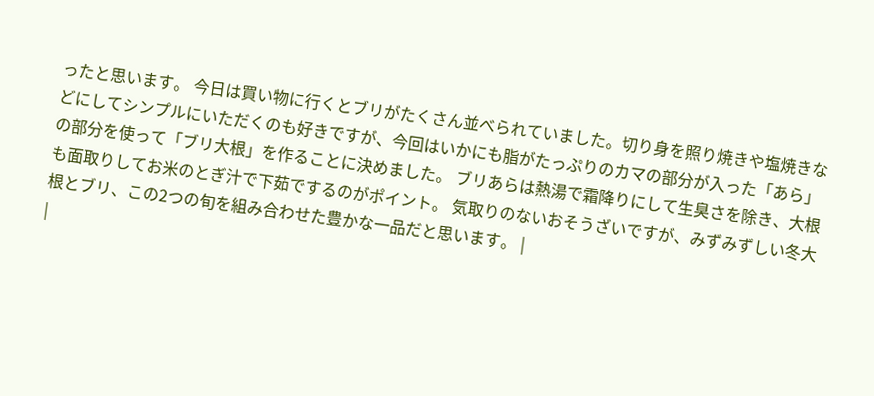ったと思います。 今日は買い物に行くとブリがたくさん並べられていました。切り身を照り焼きや塩焼きなどにしてシンプルにいただくのも好きですが、今回はいかにも脂がたっぷりのカマの部分が入った「あら」の部分を使って「ブリ大根」を作ることに決めました。 ブリあらは熱湯で霜降りにして生臭さを除き、大根も面取りしてお米のとぎ汁で下茹でするのがポイント。 気取りのないおそうざいですが、みずみずしい冬大根とブリ、この2つの旬を組み合わせた豊かな一品だと思います。 |
|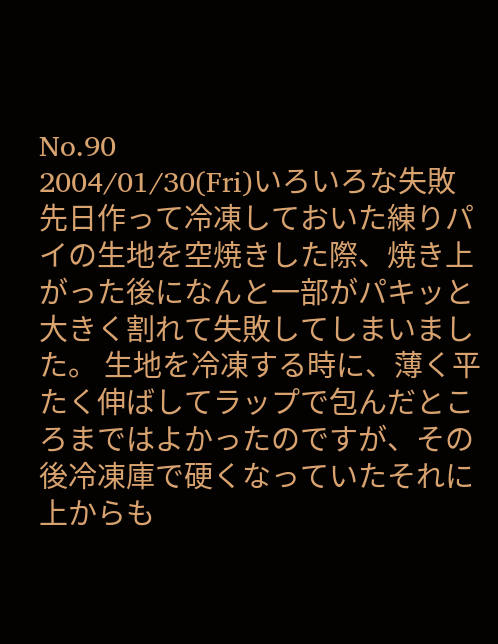No.90
2004/01/30(Fri)いろいろな失敗 先日作って冷凍しておいた練りパイの生地を空焼きした際、焼き上がった後になんと一部がパキッと大きく割れて失敗してしまいました。 生地を冷凍する時に、薄く平たく伸ばしてラップで包んだところまではよかったのですが、その後冷凍庫で硬くなっていたそれに上からも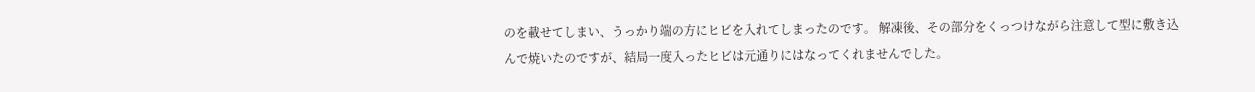のを載せてしまい、うっかり端の方にヒビを入れてしまったのです。 解凍後、その部分をくっつけながら注意して型に敷き込んで焼いたのですが、結局一度入ったヒビは元通りにはなってくれませんでした。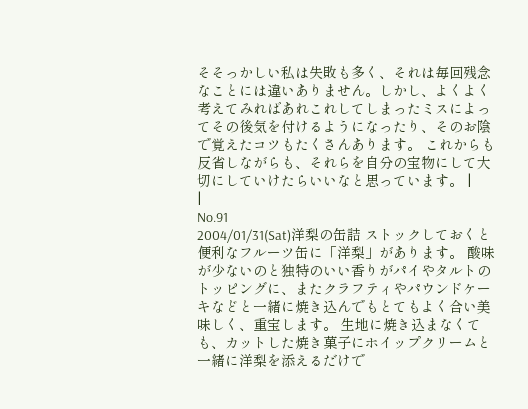そそっかしい私は失敗も多く、それは毎回残念なことには違いありません。しかし、よくよく考えてみればあれこれしてしまったミスによってその後気を付けるようになったり、そのお陰で覚えたコツもたくさんあります。 これからも反省しながらも、それらを自分の宝物にして大切にしていけたらいいなと思っています。 |
|
No.91
2004/01/31(Sat)洋梨の缶詰 ストックしておくと便利なフルーツ缶に「洋梨」があります。 酸味が少ないのと独特のいい香りがパイやタルトのトッピングに、またクラフティやパウンドケーキなどと一緒に焼き込んでもとてもよく合い美味しく、重宝します。 生地に焼き込まなくても、カットした焼き菓子にホイップクリームと一緒に洋梨を添えるだけで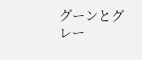グーンとグレー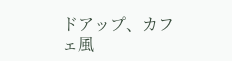ドアップ、カフェ風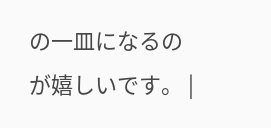の一皿になるのが嬉しいです。 |